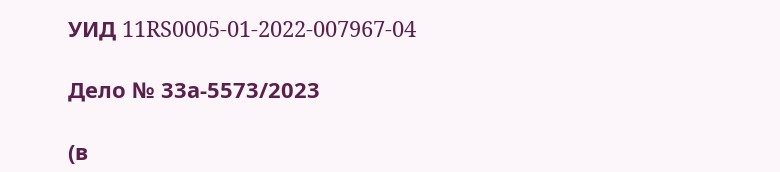УИД 11RS0005-01-2022-007967-04

Дело № 33а-5573/2023

(в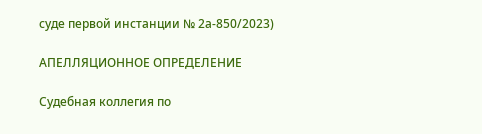суде первой инстанции № 2а-850/2023)

АПЕЛЛЯЦИОННОЕ ОПРЕДЕЛЕНИЕ

Судебная коллегия по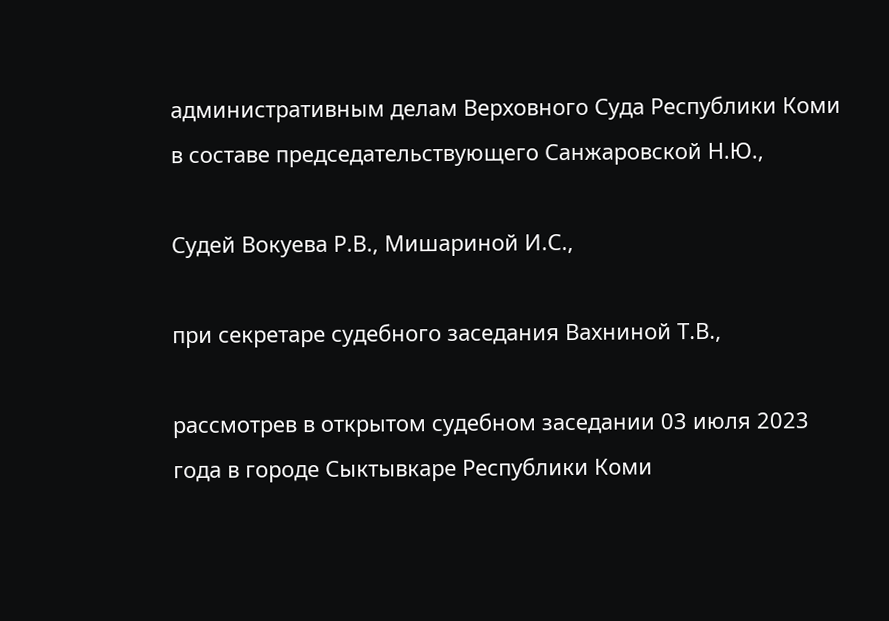административным делам Верховного Суда Республики Коми в составе председательствующего Санжаровской Н.Ю.,

Судей Вокуева Р.В., Мишариной И.С.,

при секретаре судебного заседания Вахниной Т.В.,

рассмотрев в открытом судебном заседании 03 июля 2023 года в городе Сыктывкаре Республики Коми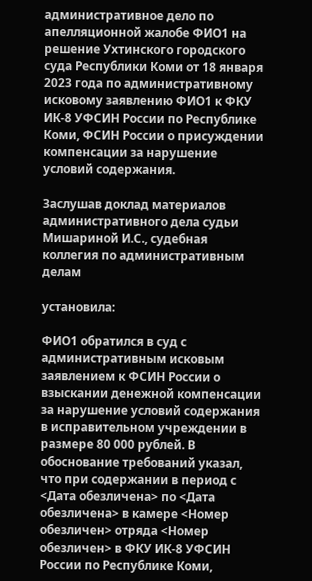административное дело по апелляционной жалобе ФИО1 на решение Ухтинского городского суда Республики Коми от 18 января 2023 года по административному исковому заявлению ФИО1 к ФКУ ИК-8 УФСИН России по Республике Коми, ФСИН России о присуждении компенсации за нарушение условий содержания.

Заслушав доклад материалов административного дела судьи Мишариной И.С., судебная коллегия по административным делам

установила:

ФИО1 обратился в суд с административным исковым заявлением к ФСИН России о взыскании денежной компенсации за нарушение условий содержания в исправительном учреждении в размере 80 000 рублей. В обоснование требований указал, что при содержании в период с <Дата обезличена> по <Дата обезличена> в камере <Номер обезличен> отряда <Номер обезличен> в ФКУ ИК-8 УФСИН России по Республике Коми,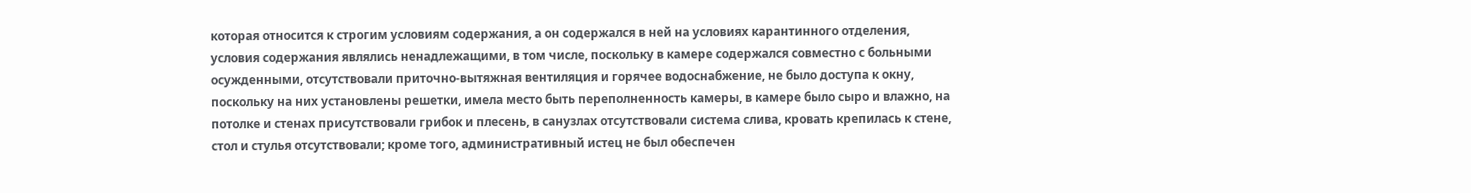которая относится к строгим условиям содержания, а он содержался в ней на условиях карантинного отделения, условия содержания являлись ненадлежащими, в том числе, поскольку в камере содержался совместно с больными осужденными, отсутствовали приточно-вытяжная вентиляция и горячее водоснабжение, не было доступа к окну, поскольку на них установлены решетки, имела место быть переполненность камеры, в камере было сыро и влажно, на потолке и стенах присутствовали грибок и плесень, в санузлах отсутствовали система слива, кровать крепилась к стене, стол и стулья отсутствовали; кроме того, административный истец не был обеспечен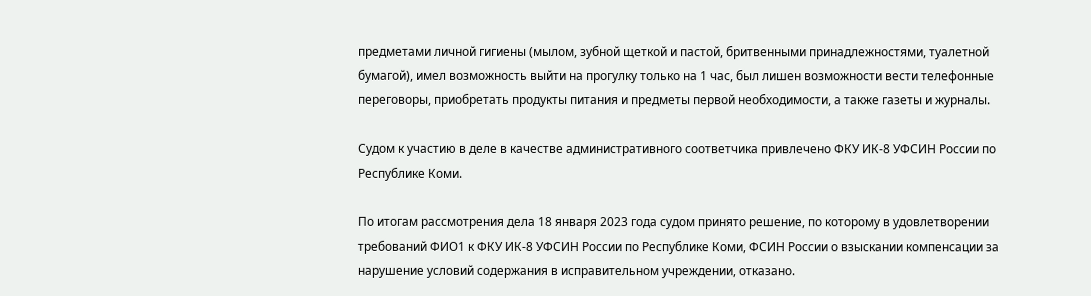предметами личной гигиены (мылом, зубной щеткой и пастой, бритвенными принадлежностями, туалетной бумагой), имел возможность выйти на прогулку только на 1 час, был лишен возможности вести телефонные переговоры, приобретать продукты питания и предметы первой необходимости, а также газеты и журналы.

Судом к участию в деле в качестве административного соответчика привлечено ФКУ ИК-8 УФСИН России по Республике Коми.

По итогам рассмотрения дела 18 января 2023 года судом принято решение, по которому в удовлетворении требований ФИО1 к ФКУ ИК-8 УФСИН России по Республике Коми, ФСИН России о взыскании компенсации за нарушение условий содержания в исправительном учреждении, отказано.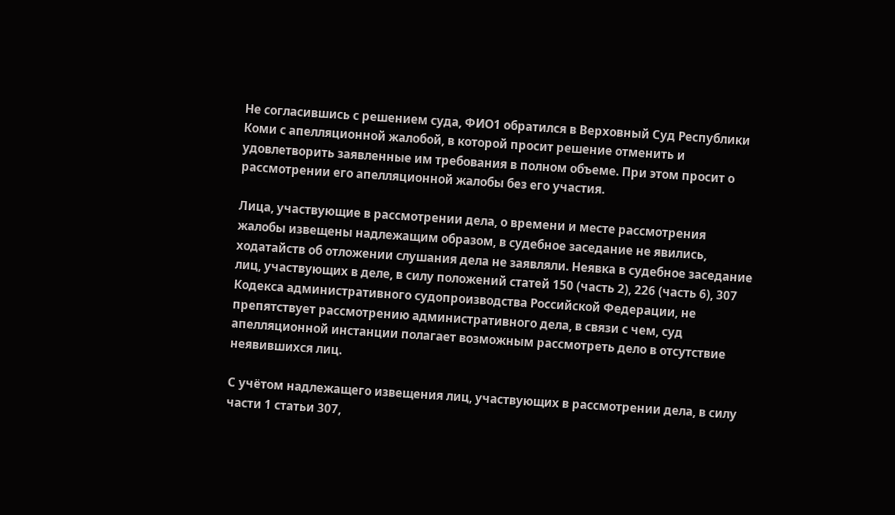Не согласившись с решением суда, ФИО1 обратился в Верховный Суд Республики Коми с апелляционной жалобой, в которой просит решение отменить и удовлетворить заявленные им требования в полном объеме. При этом просит о рассмотрении его апелляционной жалобы без его участия.

Лица, участвующие в рассмотрении дела, о времени и месте рассмотрения жалобы извещены надлежащим образом, в судебное заседание не явились, ходатайств об отложении слушания дела не заявляли. Неявка в судебное заседание лиц, участвующих в деле, в силу положений статей 150 (часть 2), 226 (часть 6), 307 Кодекса административного судопроизводства Российской Федерации, не препятствует рассмотрению административного дела, в связи с чем, суд апелляционной инстанции полагает возможным рассмотреть дело в отсутствие неявившихся лиц.

С учётом надлежащего извещения лиц, участвующих в рассмотрении дела, в силу части 1 статьи 307,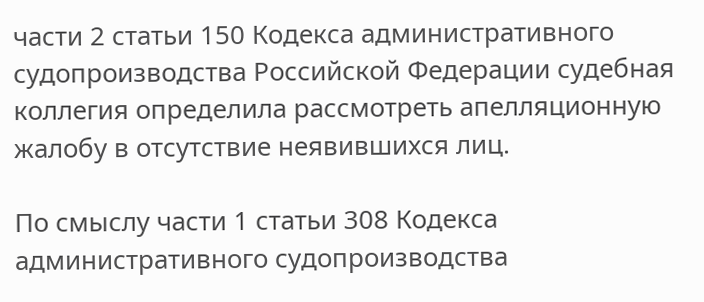части 2 статьи 150 Кодекса административного судопроизводства Российской Федерации судебная коллегия определила рассмотреть апелляционную жалобу в отсутствие неявившихся лиц.

По смыслу части 1 статьи 308 Кодекса административного судопроизводства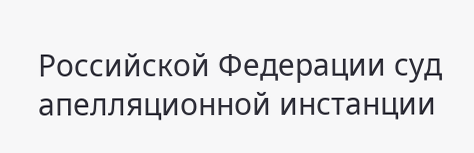Российской Федерации суд апелляционной инстанции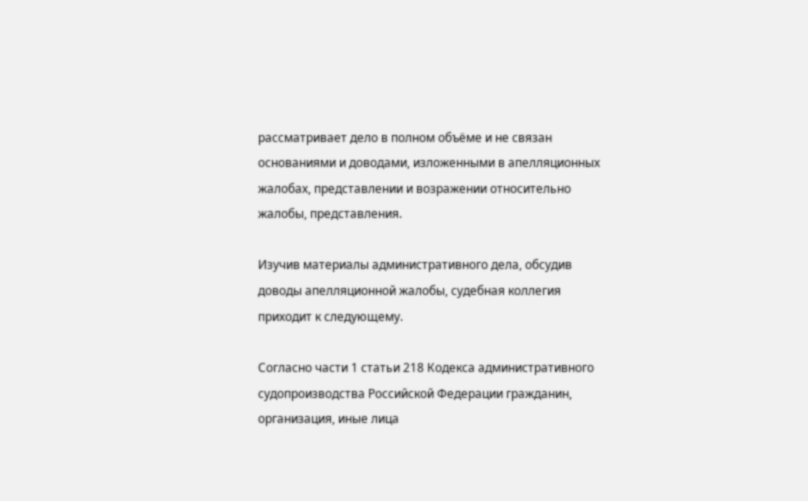рассматривает дело в полном объёме и не связан основаниями и доводами, изложенными в апелляционных жалобах, представлении и возражении относительно жалобы, представления.

Изучив материалы административного дела, обсудив доводы апелляционной жалобы, судебная коллегия приходит к следующему.

Согласно части 1 статьи 218 Кодекса административного судопроизводства Российской Федерации гражданин, организация, иные лица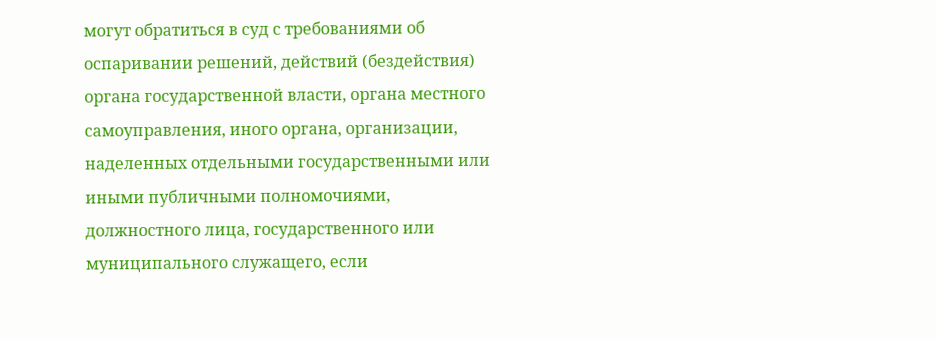могут обратиться в суд с требованиями об оспаривании решений, действий (бездействия) органа государственной власти, органа местного самоуправления, иного органа, организации, наделенных отдельными государственными или иными публичными полномочиями, должностного лица, государственного или муниципального служащего, если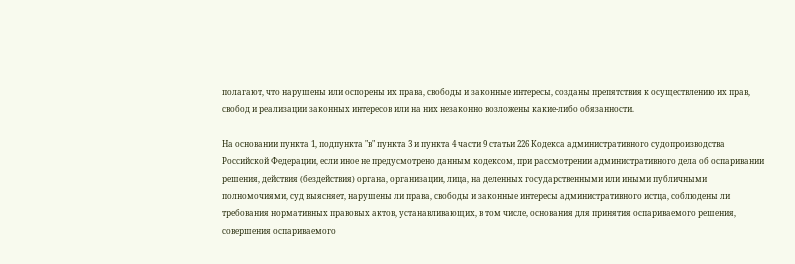полагают, что нарушены или оспорены их права, свободы и законные интересы, созданы препятствия к осуществлению их прав, свобод и реализации законных интересов или на них незаконно возложены какие-либо обязанности.

На основании пункта 1, подпункта "в" пункта 3 и пункта 4 части 9 статьи 226 Кодекса административного судопроизводства Российской Федерации, если иное не предусмотрено данным кодексом, при рассмотрении административного дела об оспаривании решения, действия (бездействия) органа, организации, лица, на деленных государственными или иными публичными полномочиями, суд выясняет, нарушены ли права, свободы и законные интересы административного истца, соблюдены ли требования нормативных правовых актов, устанавливающих, в том числе, основания для принятия оспариваемого решения, совершения оспариваемого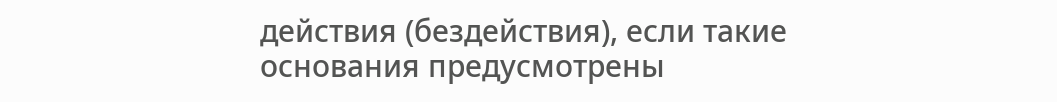действия (бездействия), если такие основания предусмотрены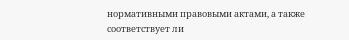нормативными правовыми актами, а также соответствует ли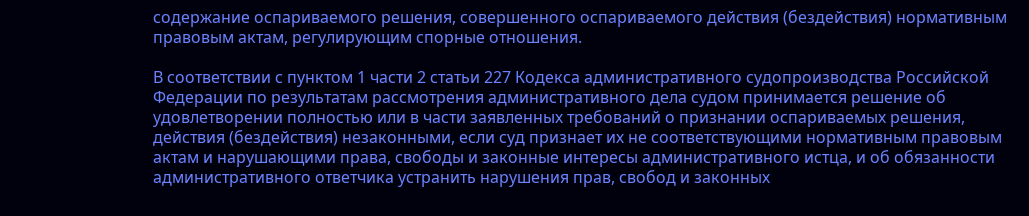содержание оспариваемого решения, совершенного оспариваемого действия (бездействия) нормативным правовым актам, регулирующим спорные отношения.

В соответствии с пунктом 1 части 2 статьи 227 Кодекса административного судопроизводства Российской Федерации по результатам рассмотрения административного дела судом принимается решение об удовлетворении полностью или в части заявленных требований о признании оспариваемых решения, действия (бездействия) незаконными, если суд признает их не соответствующими нормативным правовым актам и нарушающими права, свободы и законные интересы административного истца, и об обязанности административного ответчика устранить нарушения прав, свобод и законных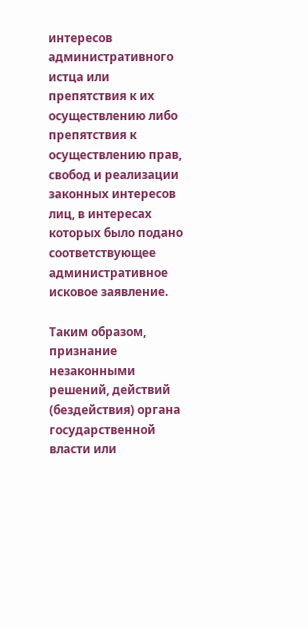интересов административного истца или препятствия к их осуществлению либо препятствия к осуществлению прав, свобод и реализации законных интересов лиц, в интересах которых было подано соответствующее административное исковое заявление.

Таким образом, признание незаконными решений, действий (бездействия) органа государственной власти или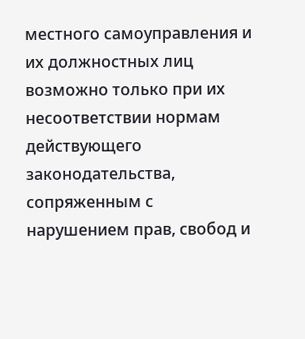местного самоуправления и их должностных лиц возможно только при их несоответствии нормам действующего законодательства, сопряженным с нарушением прав, свобод и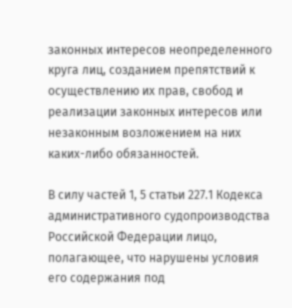законных интересов неопределенного круга лиц, созданием препятствий к осуществлению их прав, свобод и реализации законных интересов или незаконным возложением на них каких-либо обязанностей.

В силу частей 1, 5 статьи 227.1 Кодекса административного судопроизводства Российской Федерации лицо, полагающее, что нарушены условия его содержания под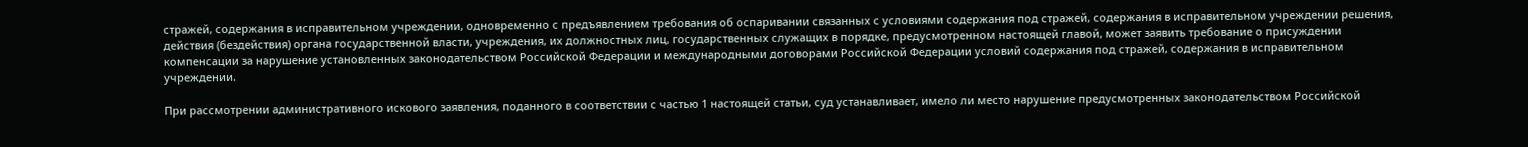стражей, содержания в исправительном учреждении, одновременно с предъявлением требования об оспаривании связанных с условиями содержания под стражей, содержания в исправительном учреждении решения, действия (бездействия) органа государственной власти, учреждения, их должностных лиц, государственных служащих в порядке, предусмотренном настоящей главой, может заявить требование о присуждении компенсации за нарушение установленных законодательством Российской Федерации и международными договорами Российской Федерации условий содержания под стражей, содержания в исправительном учреждении.

При рассмотрении административного искового заявления, поданного в соответствии с частью 1 настоящей статьи, суд устанавливает, имело ли место нарушение предусмотренных законодательством Российской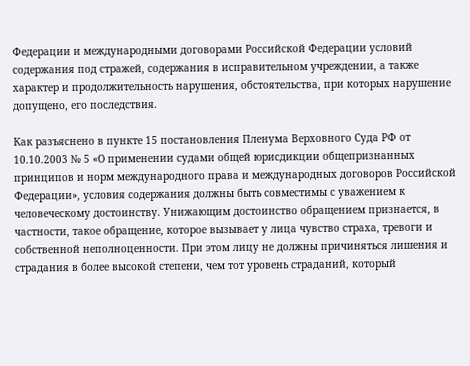Федерации и международными договорами Российской Федерации условий содержания под стражей, содержания в исправительном учреждении, а также характер и продолжительность нарушения, обстоятельства, при которых нарушение допущено, его последствия.

Как разъяснено в пункте 15 постановления Пленума Верховного Суда РФ от 10.10.2003 № 5 «О применении судами общей юрисдикции общепризнанных принципов и норм международного права и международных договоров Российской Федерации», условия содержания должны быть совместимы с уважением к человеческому достоинству. Унижающим достоинство обращением признается, в частности, такое обращение, которое вызывает у лица чувство страха, тревоги и собственной неполноценности. При этом лицу не должны причиняться лишения и страдания в более высокой степени, чем тот уровень страданий, который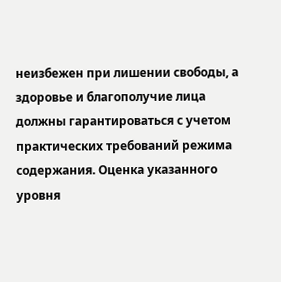неизбежен при лишении свободы, а здоровье и благополучие лица должны гарантироваться с учетом практических требований режима содержания. Оценка указанного уровня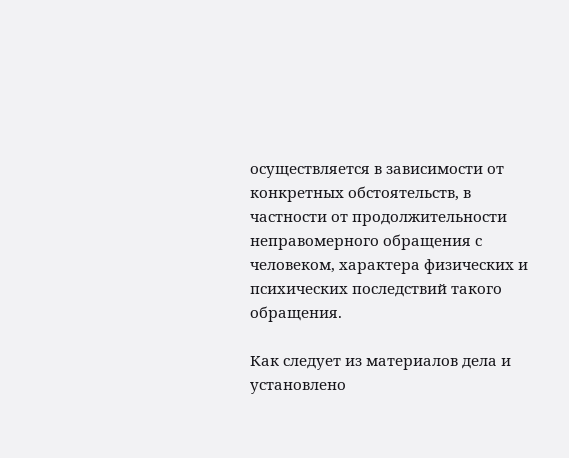осуществляется в зависимости от конкретных обстоятельств, в частности от продолжительности неправомерного обращения с человеком, характера физических и психических последствий такого обращения.

Как следует из материалов дела и установлено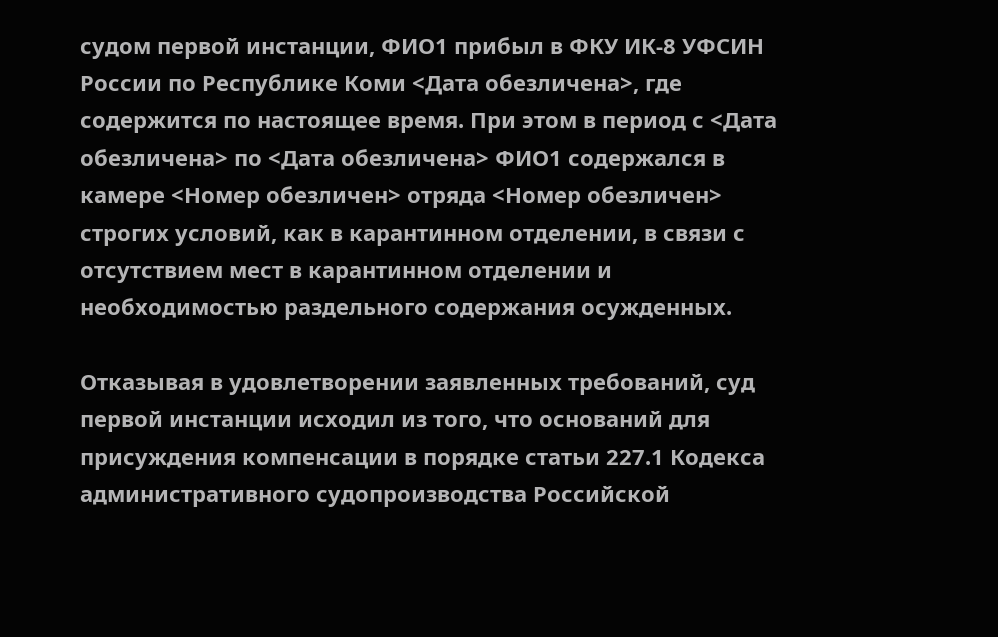судом первой инстанции, ФИО1 прибыл в ФКУ ИК-8 УФСИН России по Республике Коми <Дата обезличена>, где содержится по настоящее время. При этом в период с <Дата обезличена> по <Дата обезличена> ФИО1 содержался в камере <Номер обезличен> отряда <Номер обезличен> строгих условий, как в карантинном отделении, в связи с отсутствием мест в карантинном отделении и необходимостью раздельного содержания осужденных.

Отказывая в удовлетворении заявленных требований, суд первой инстанции исходил из того, что оснований для присуждения компенсации в порядке статьи 227.1 Кодекса административного судопроизводства Российской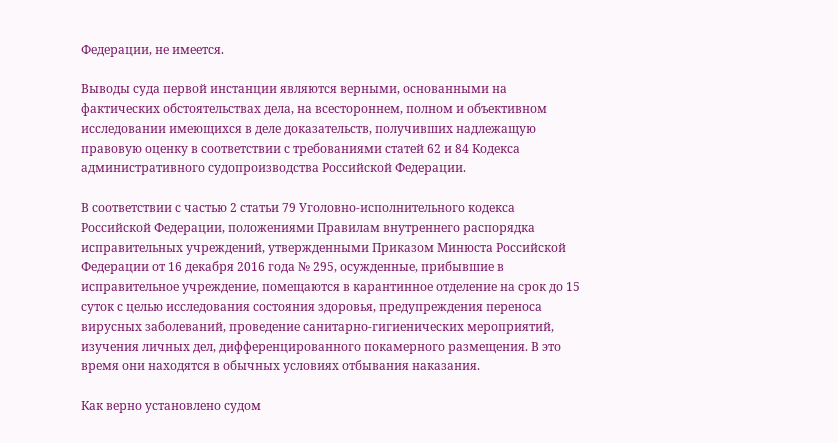Федерации, не имеется.

Выводы суда первой инстанции являются верными, основанными на фактических обстоятельствах дела, на всестороннем, полном и объективном исследовании имеющихся в деле доказательств, получивших надлежащую правовую оценку в соответствии с требованиями статей 62 и 84 Кодекса административного судопроизводства Российской Федерации.

В соответствии с частью 2 статьи 79 Уголовно-исполнительного кодекса Российской Федерации, положениями Правилам внутреннего распорядка исправительных учреждений, утвержденными Приказом Минюста Российской Федерации от 16 декабря 2016 года № 295, осужденные, прибывшие в исправительное учреждение, помещаются в карантинное отделение на срок до 15 суток с целью исследования состояния здоровья, предупреждения переноса вирусных заболеваний, проведение санитарно-гигиенических мероприятий, изучения личных дел, дифференцированного покамерного размещения. В это время они находятся в обычных условиях отбывания наказания.

Как верно установлено судом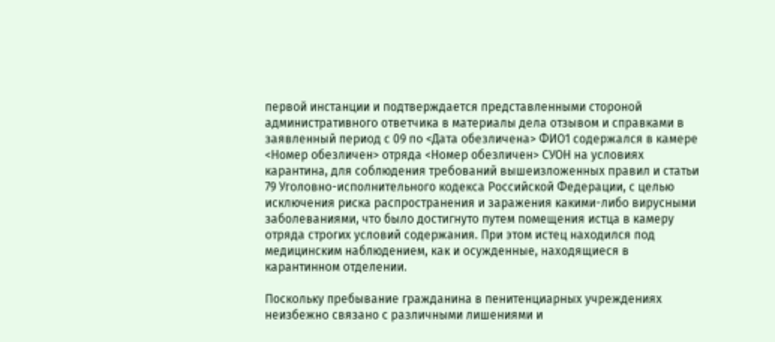первой инстанции и подтверждается представленными стороной административного ответчика в материалы дела отзывом и справками в заявленный период с 09 по <Дата обезличена> ФИО1 содержался в камере <Номер обезличен> отряда <Номер обезличен> СУОН на условиях карантина, для соблюдения требований вышеизложенных правил и статьи 79 Уголовно-исполнительного кодекса Российской Федерации, с целью исключения риска распространения и заражения какими-либо вирусными заболеваниями, что было достигнуто путем помещения истца в камеру отряда строгих условий содержания. При этом истец находился под медицинским наблюдением, как и осужденные, находящиеся в карантинном отделении.

Поскольку пребывание гражданина в пенитенциарных учреждениях неизбежно связано с различными лишениями и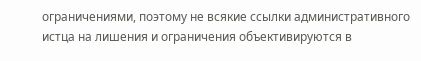ограничениями, поэтому не всякие ссылки административного истца на лишения и ограничения объективируются в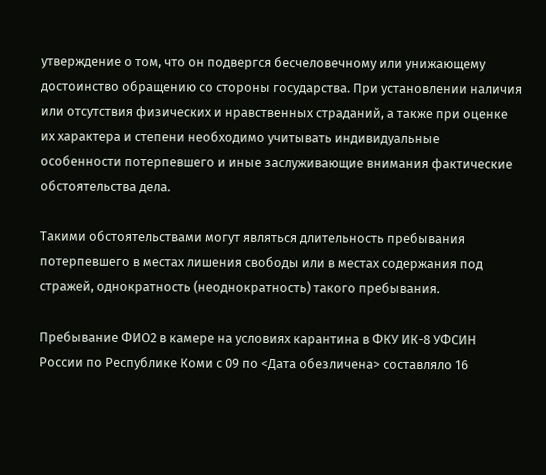утверждение о том, что он подвергся бесчеловечному или унижающему достоинство обращению со стороны государства. При установлении наличия или отсутствия физических и нравственных страданий, а также при оценке их характера и степени необходимо учитывать индивидуальные особенности потерпевшего и иные заслуживающие внимания фактические обстоятельства дела.

Такими обстоятельствами могут являться длительность пребывания потерпевшего в местах лишения свободы или в местах содержания под стражей, однократность (неоднократность) такого пребывания.

Пребывание ФИО2 в камере на условиях карантина в ФКУ ИК-8 УФСИН России по Республике Коми с 09 по <Дата обезличена> составляло 16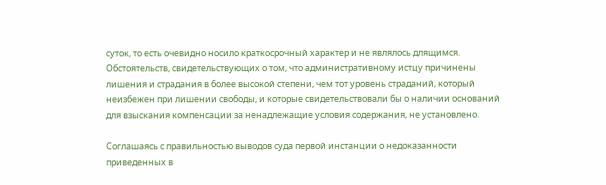суток, то есть очевидно носило краткосрочный характер и не являлось длящимся. Обстоятельств, свидетельствующих о том, что административному истцу причинены лишения и страдания в более высокой степени, чем тот уровень страданий, который неизбежен при лишении свободы, и которые свидетельствовали бы о наличии оснований для взыскания компенсации за ненадлежащие условия содержания, не установлено.

Соглашаясь с правильностью выводов суда первой инстанции о недоказанности приведенных в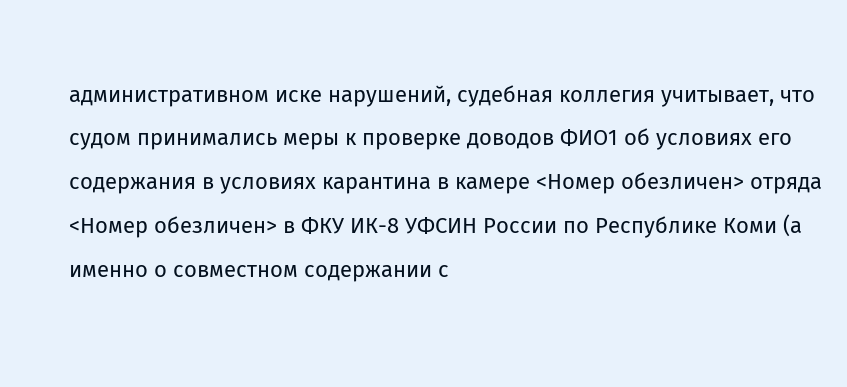административном иске нарушений, судебная коллегия учитывает, что судом принимались меры к проверке доводов ФИО1 об условиях его содержания в условиях карантина в камере <Номер обезличен> отряда <Номер обезличен> в ФКУ ИК-8 УФСИН России по Республике Коми (а именно о совместном содержании с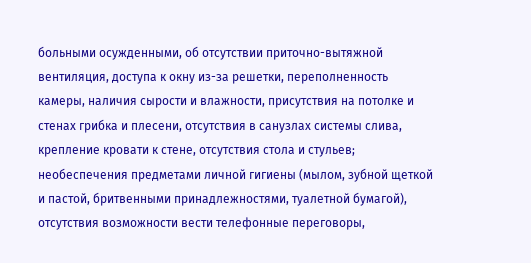больными осужденными, об отсутствии приточно-вытяжной вентиляция, доступа к окну из-за решетки, переполненность камеры, наличия сырости и влажности, присутствия на потолке и стенах грибка и плесени, отсутствия в санузлах системы слива, крепление кровати к стене, отсутствия стола и стульев; необеспечения предметами личной гигиены (мылом, зубной щеткой и пастой, бритвенными принадлежностями, туалетной бумагой), отсутствия возможности вести телефонные переговоры,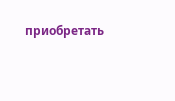приобретать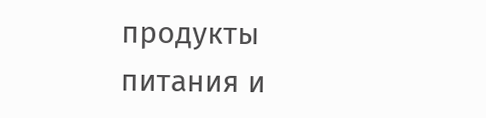продукты питания и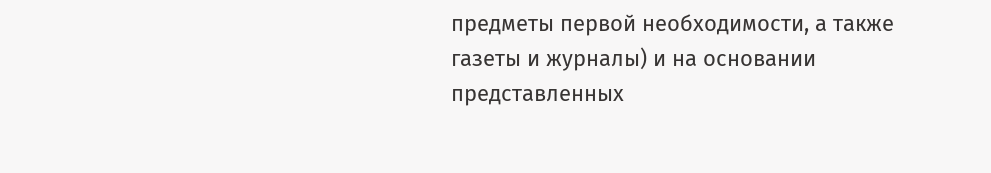предметы первой необходимости, а также газеты и журналы) и на основании представленных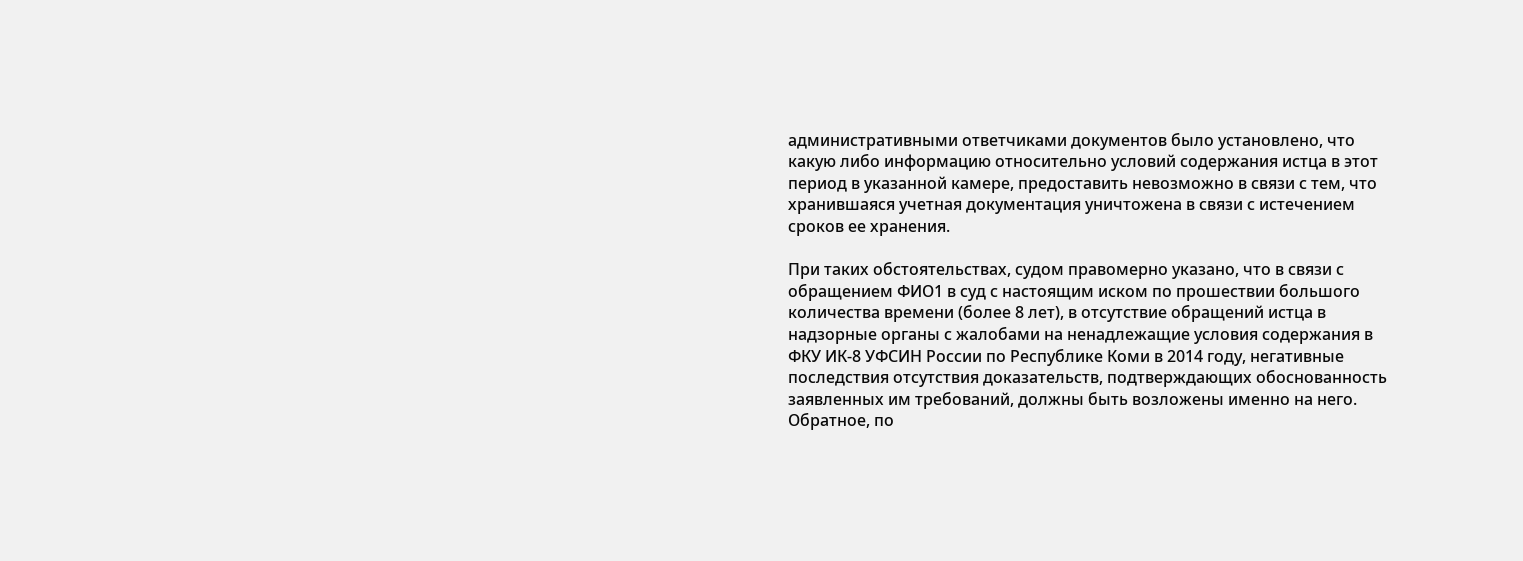административными ответчиками документов было установлено, что какую либо информацию относительно условий содержания истца в этот период в указанной камере, предоставить невозможно в связи с тем, что хранившаяся учетная документация уничтожена в связи с истечением сроков ее хранения.

При таких обстоятельствах, судом правомерно указано, что в связи с обращением ФИО1 в суд с настоящим иском по прошествии большого количества времени (более 8 лет), в отсутствие обращений истца в надзорные органы с жалобами на ненадлежащие условия содержания в ФКУ ИК-8 УФСИН России по Республике Коми в 2014 году, негативные последствия отсутствия доказательств, подтверждающих обоснованность заявленных им требований, должны быть возложены именно на него. Обратное, по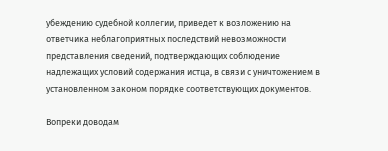убеждению судебной коллегии, приведет к возложению на ответчика неблагоприятных последствий невозможности представления сведений, подтверждающих соблюдение надлежащих условий содержания истца, в связи с уничтожением в установленном законом порядке соответствующих документов.

Вопреки доводам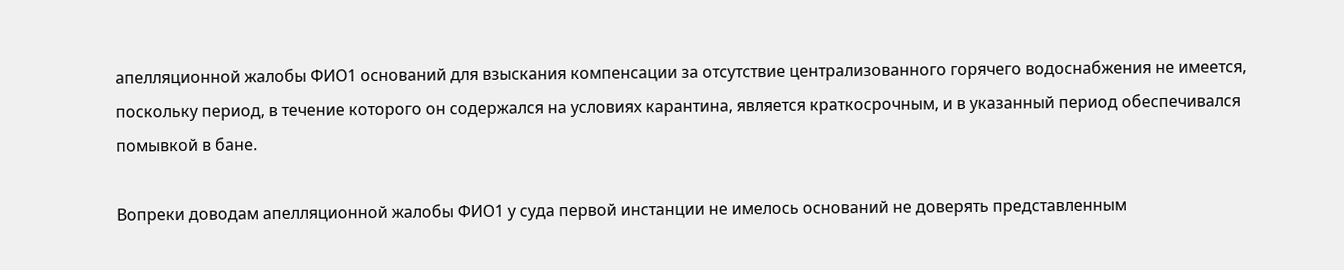апелляционной жалобы ФИО1 оснований для взыскания компенсации за отсутствие централизованного горячего водоснабжения не имеется, поскольку период, в течение которого он содержался на условиях карантина, является краткосрочным, и в указанный период обеспечивался помывкой в бане.

Вопреки доводам апелляционной жалобы ФИО1 у суда первой инстанции не имелось оснований не доверять представленным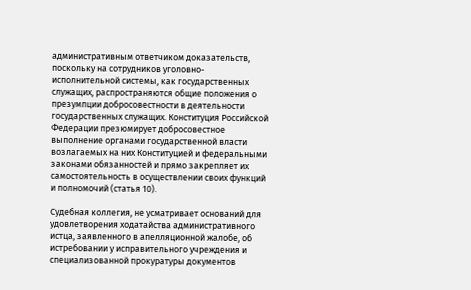административным ответчиком доказательств, поскольку на сотрудников уголовно-исполнительной системы, как государственных служащих, распространяются общие положения о презумпции добросовестности в деятельности государственных служащих. Конституция Российской Федерации презюмирует добросовестное выполнение органами государственной власти возлагаемых на них Конституцией и федеральными законами обязанностей и прямо закрепляет их самостоятельность в осуществлении своих функций и полномочий (статья 10).

Судебная коллегия, не усматривает оснований для удовлетворения ходатайства административного истца, заявленного в апелляционной жалобе, об истребовании у исправительного учреждения и специализованной прокуратуры документов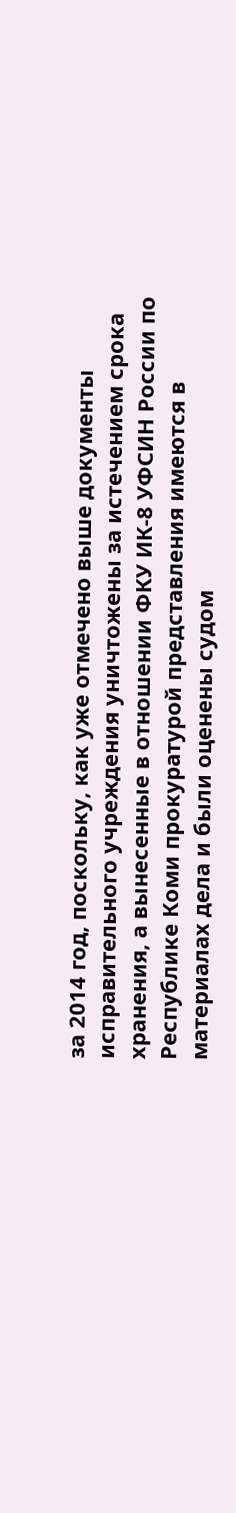за 2014 год, поскольку, как уже отмечено выше документы исправительного учреждения уничтожены за истечением срока хранения, а вынесенные в отношении ФКУ ИК-8 УФСИН России по Республике Коми прокуратурой представления имеются в материалах дела и были оценены судом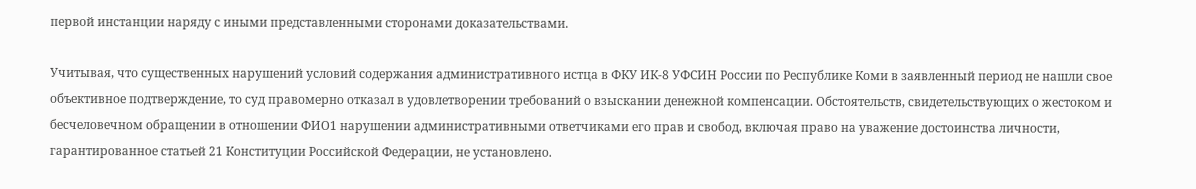первой инстанции наряду с иными представленными сторонами доказательствами.

Учитывая, что существенных нарушений условий содержания административного истца в ФКУ ИК-8 УФСИН России по Республике Коми в заявленный период не нашли свое объективное подтверждение, то суд правомерно отказал в удовлетворении требований о взыскании денежной компенсации. Обстоятельств, свидетельствующих о жестоком и бесчеловечном обращении в отношении ФИО1 нарушении административными ответчиками его прав и свобод, включая право на уважение достоинства личности, гарантированное статьей 21 Конституции Российской Федерации, не установлено.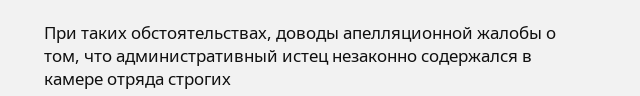При таких обстоятельствах, доводы апелляционной жалобы о том, что административный истец незаконно содержался в камере отряда строгих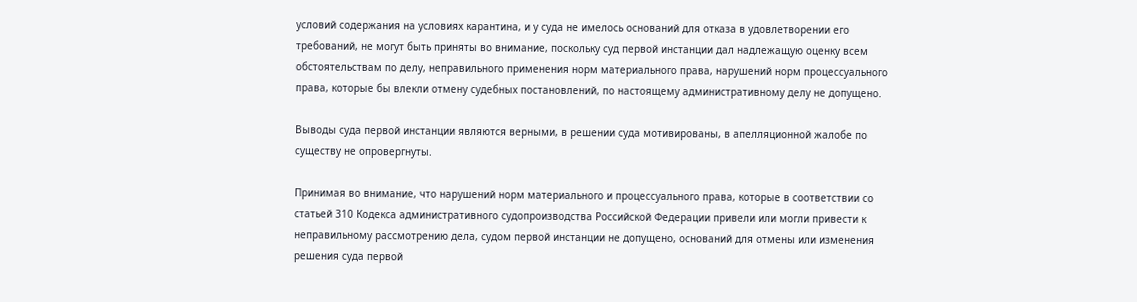условий содержания на условиях карантина, и у суда не имелось оснований для отказа в удовлетворении его требований, не могут быть приняты во внимание, поскольку суд первой инстанции дал надлежащую оценку всем обстоятельствам по делу, неправильного применения норм материального права, нарушений норм процессуального права, которые бы влекли отмену судебных постановлений, по настоящему административному делу не допущено.

Выводы суда первой инстанции являются верными, в решении суда мотивированы, в апелляционной жалобе по существу не опровергнуты.

Принимая во внимание, что нарушений норм материального и процессуального права, которые в соответствии со статьей 310 Кодекса административного судопроизводства Российской Федерации привели или могли привести к неправильному рассмотрению дела, судом первой инстанции не допущено, оснований для отмены или изменения решения суда первой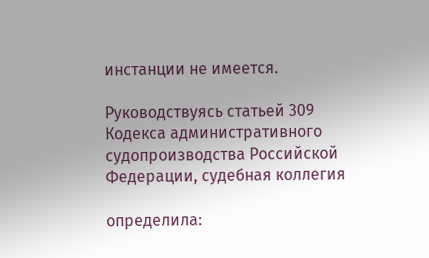инстанции не имеется.

Руководствуясь статьей 309 Кодекса административного судопроизводства Российской Федерации, судебная коллегия

определила: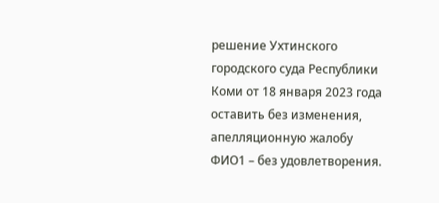решение Ухтинского городского суда Республики Коми от 18 января 2023 года оставить без изменения, апелляционную жалобу ФИО1 – без удовлетворения.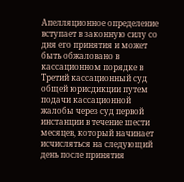Апелляционное определение вступает в законную силу со дня его принятия и может быть обжаловано в кассационном порядке в Третий кассационный суд общей юрисдикции путем подачи кассационной жалобы через суд первой инстанции в течение шести месяцев, который начинает исчисляться на следующий день после принятия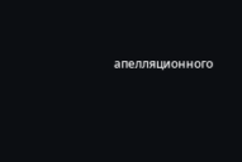апелляционного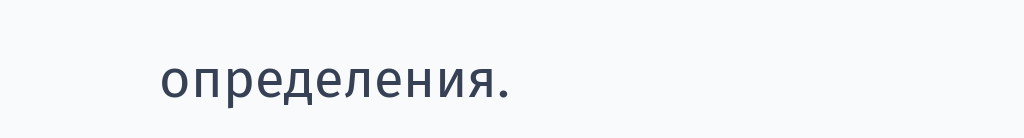определения.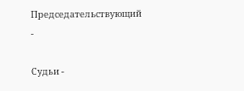Председательствующий -

Судьи -